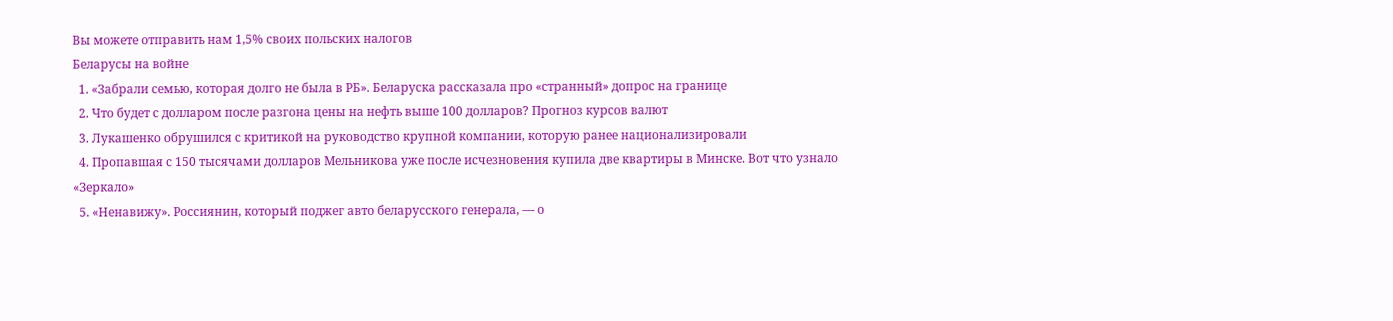Вы можете отправить нам 1,5% своих польских налогов
Беларусы на войне
  1. «Забрали семью, которая долго не была в РБ». Беларуска рассказала про «странный» допрос на границе
  2. Что будет с долларом после разгона цены на нефть выше 100 долларов? Прогноз курсов валют
  3. Лукашенко обрушился с критикой на руководство крупной компании, которую ранее национализировали
  4. Пропавшая с 150 тысячами долларов Мельникова уже после исчезновения купила две квартиры в Минске. Вот что узнало «Зеркало»
  5. «Ненавижу». Россиянин, который поджег авто беларусского генерала, — о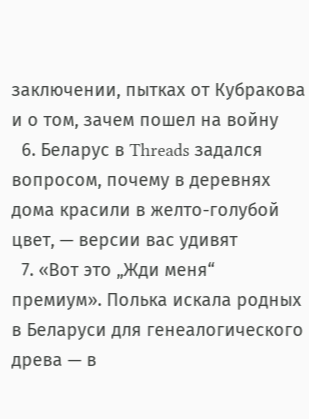заключении, пытках от Кубракова и о том, зачем пошел на войну
  6. Беларус в Threads задался вопросом, почему в деревнях дома красили в желто-голубой цвет, — версии вас удивят
  7. «Вот это „Жди меня“ премиум». Полька искала родных в Беларуси для генеалогического древа — в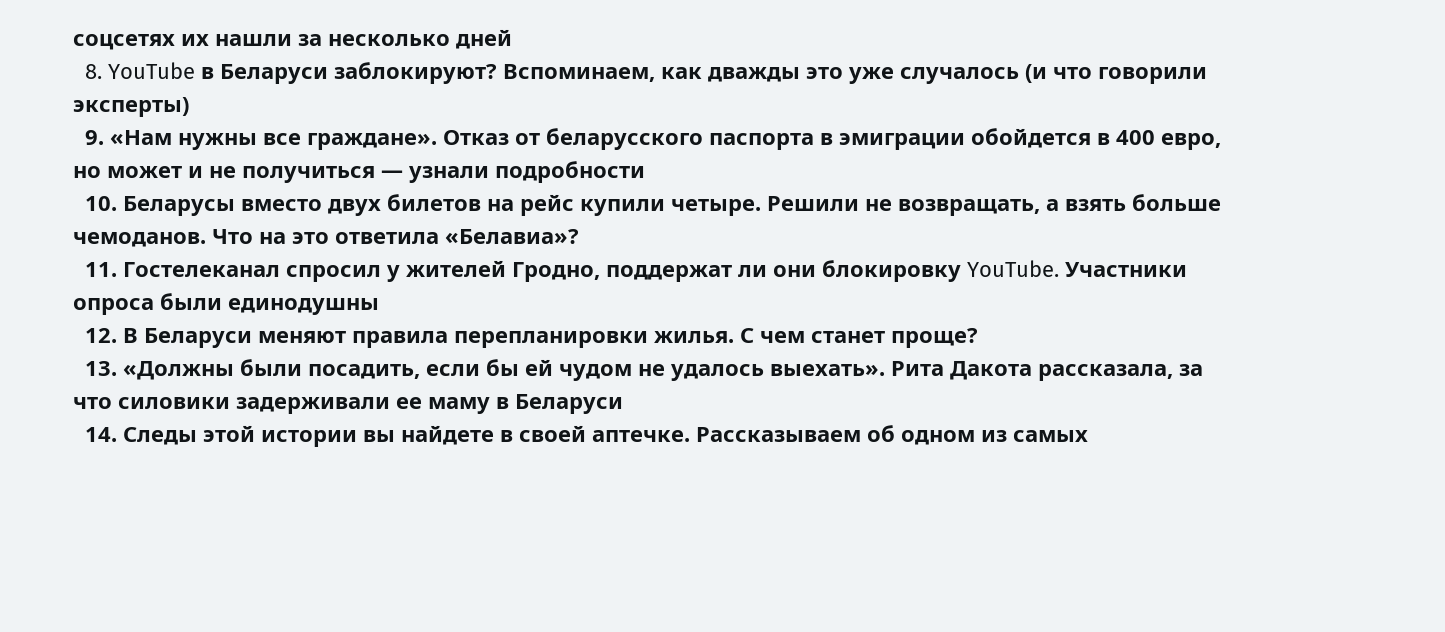соцсетях их нашли за несколько дней
  8. YouTube в Беларуси заблокируют? Вспоминаем, как дважды это уже случалось (и что говорили эксперты)
  9. «Нам нужны все граждане». Отказ от беларусского паспорта в эмиграции обойдется в 400 евро, но может и не получиться — узнали подробности
  10. Беларусы вместо двух билетов на рейс купили четыре. Решили не возвращать, а взять больше чемоданов. Что на это ответила «Белавиа»?
  11. Гостелеканал спросил у жителей Гродно, поддержат ли они блокировку YouTube. Участники опроса были единодушны
  12. В Беларуси меняют правила перепланировки жилья. С чем станет проще?
  13. «Должны были посадить, если бы ей чудом не удалось выехать». Рита Дакота рассказала, за что силовики задерживали ее маму в Беларуси
  14. Следы этой истории вы найдете в своей аптечке. Рассказываем об одном из самых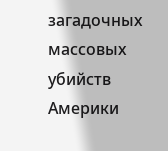загадочных массовых убийств Америки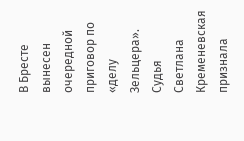В Бресте вынесен очередной приговор по «делу Зельцера». Судья Светлана Кременевская признала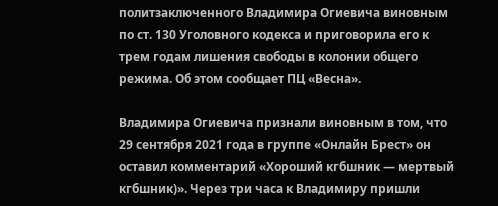политзаключенного Владимира Огиевича виновным по ст. 130 Уголовного кодекса и приговорила его к трем годам лишения свободы в колонии общего режима. Об этом сообщает ПЦ «Весна».

Владимира Огиевича признали виновным в том, что 29 сентября 2021 года в группе «Онлайн Брест» он оставил комментарий «Хороший кгбшник — мертвый кгбшник)». Через три часа к Владимиру пришли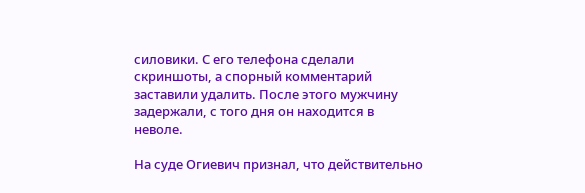силовики. С его телефона сделали скриншоты, а спорный комментарий заставили удалить. После этого мужчину задержали, с того дня он находится в неволе.

На суде Огиевич признал, что действительно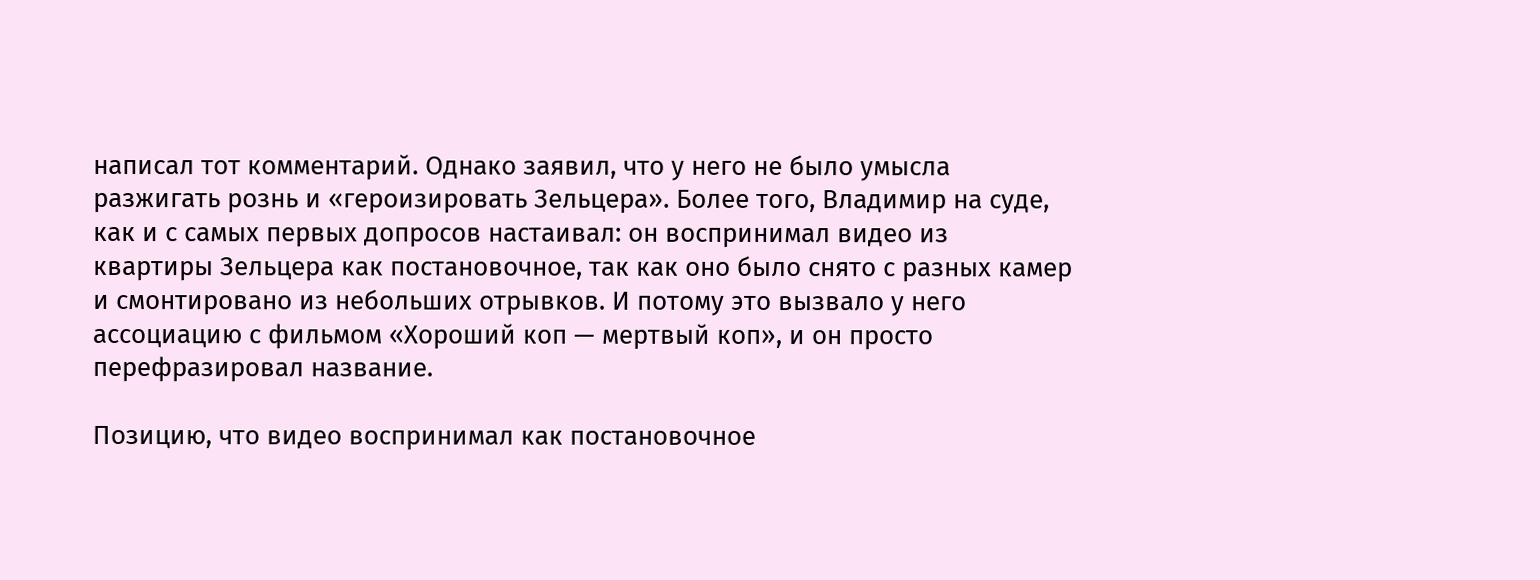написал тот комментарий. Однако заявил, что у него не было умысла разжигать рознь и «героизировать Зельцера». Более того, Владимир на суде, как и с самых первых допросов настаивал: он воспринимал видео из квартиры Зельцера как постановочное, так как оно было снято с разных камер и смонтировано из небольших отрывков. И потому это вызвало у него ассоциацию с фильмом «Хороший коп — мертвый коп», и он просто перефразировал название.

Позицию, что видео воспринимал как постановочное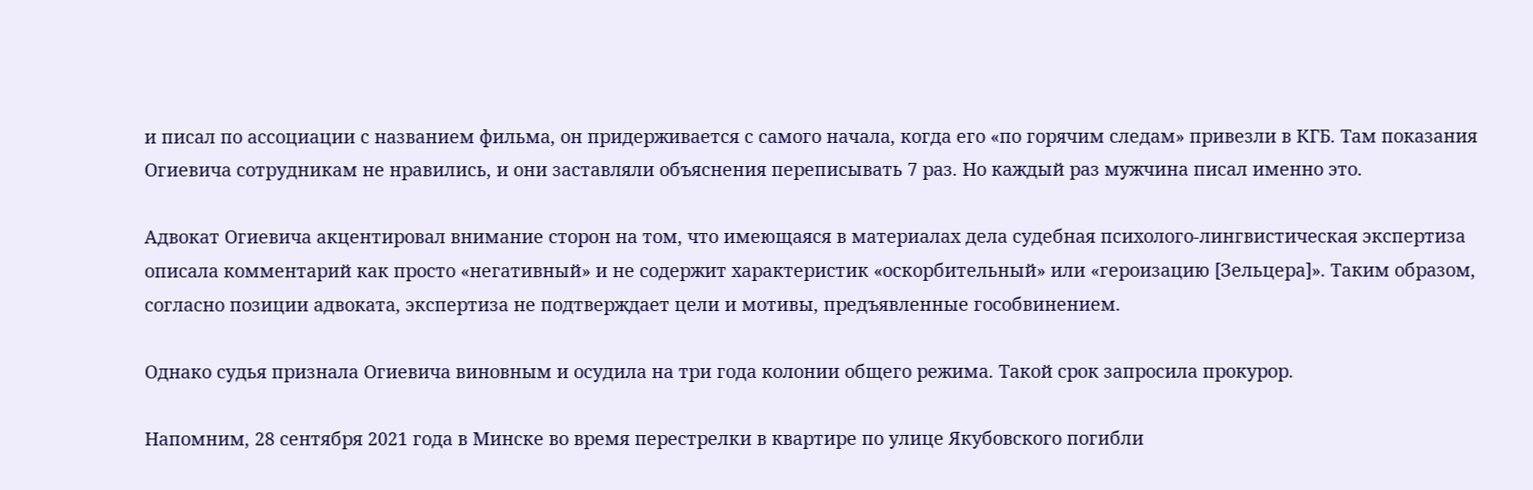и писал по ассоциации с названием фильма, он придерживается с самого начала, когда его «по горячим следам» привезли в КГБ. Там показания Огиевича сотрудникам не нравились, и они заставляли объяснения переписывать 7 раз. Но каждый раз мужчина писал именно это.

Адвокат Огиевича акцентировал внимание сторон на том, что имеющаяся в материалах дела судебная психолого-лингвистическая экспертиза описала комментарий как просто «негативный» и не содержит характеристик «оскорбительный» или «героизацию [Зельцера]». Таким образом, согласно позиции адвоката, экспертиза не подтверждает цели и мотивы, предъявленные гособвинением.

Однако судья признала Огиевича виновным и осудила на три года колонии общего режима. Такой срок запросила прокурор.

Напомним, 28 сентября 2021 года в Минске во время перестрелки в квартире по улице Якубовского погибли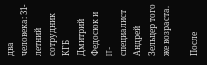два человека: 31-летний сотрудник КГБ Дмитрий Федосюк и IT-специалист Андрей Зельцер того же возраста.

После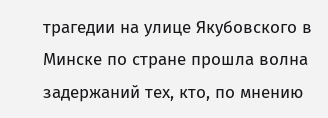трагедии на улице Якубовского в Минске по стране прошла волна задержаний тех, кто, по мнению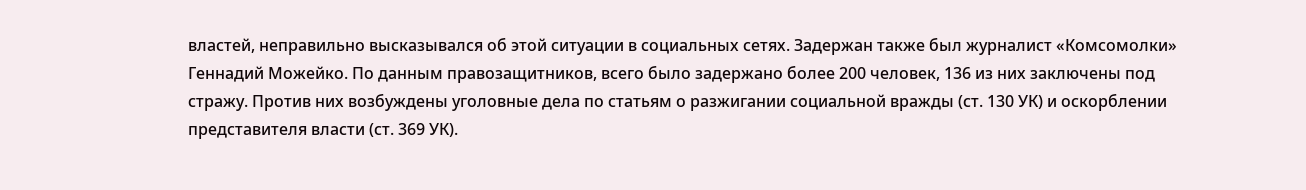властей, неправильно высказывался об этой ситуации в социальных сетях. Задержан также был журналист «Комсомолки» Геннадий Можейко. По данным правозащитников, всего было задержано более 200 человек, 136 из них заключены под стражу. Против них возбуждены уголовные дела по статьям о разжигании социальной вражды (ст. 130 УК) и оскорблении представителя власти (ст. 369 УК).